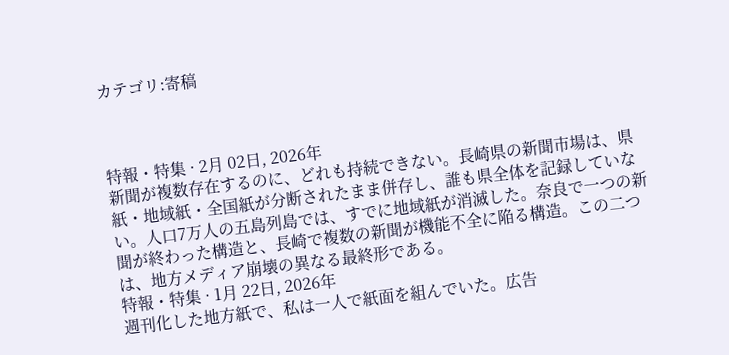カテゴリ:寄稿



特報・特集 · 2月 02日, 2026年
新聞が複数存在するのに、どれも持続できない。長崎県の新聞市場は、県紙・地域紙・全国紙が分断されたまま併存し、誰も県全体を記録していない。人口7万人の五島列島では、すでに地域紙が消滅した。奈良で一つの新聞が終わった構造と、長崎で複数の新聞が機能不全に陥る構造。この二つは、地方メディア崩壊の異なる最終形である。
特報・特集 · 1月 22日, 2026年
週刊化した地方紙で、私は一人で紙面を組んでいた。広告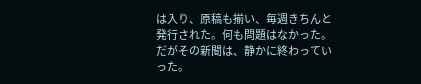は入り、原稿も揃い、毎週きちんと発行された。何も問題はなかった。だがその新聞は、静かに終わっていった。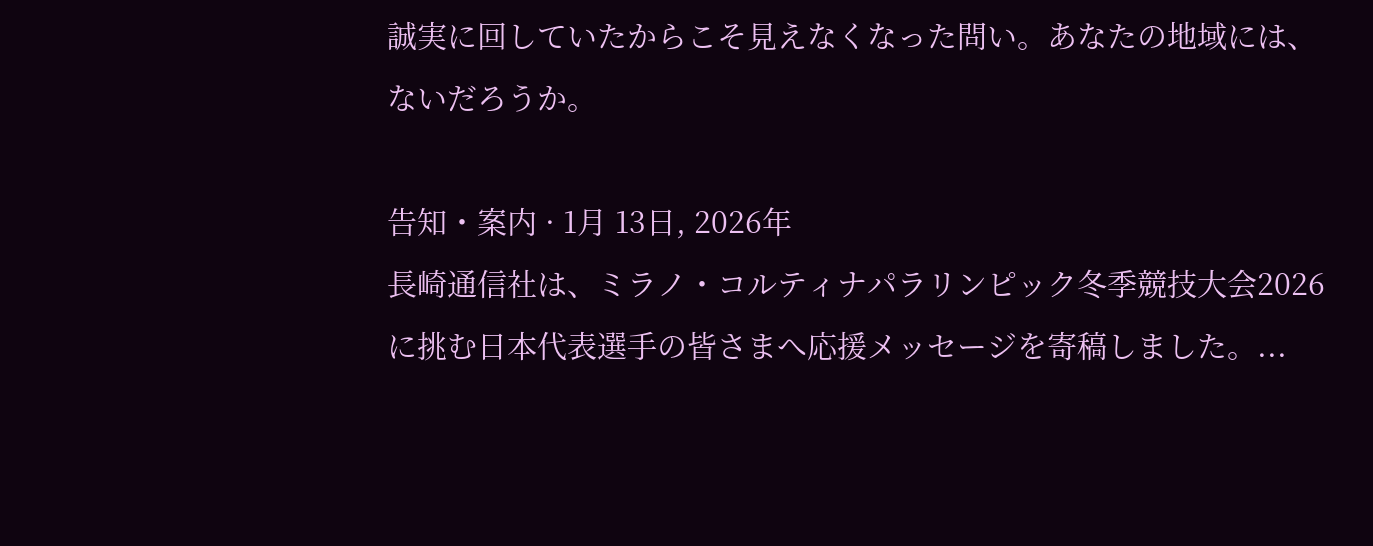誠実に回していたからこそ見えなくなった問い。あなたの地域には、ないだろうか。

告知・案内 · 1月 13日, 2026年
長崎通信社は、ミラノ・コルティナパラリンピック冬季競技大会2026に挑む日本代表選手の皆さまへ応援メッセージを寄稿しました。...